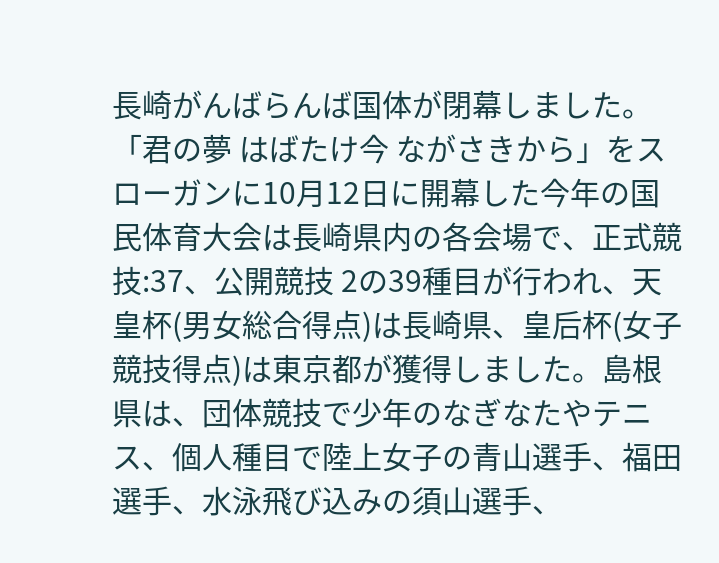長崎がんばらんば国体が閉幕しました。「君の夢 はばたけ今 ながさきから」をスローガンに10月12日に開幕した今年の国民体育大会は長崎県内の各会場で、正式競技:37、公開競技 2の39種目が行われ、天皇杯(男女総合得点)は長崎県、皇后杯(女子競技得点)は東京都が獲得しました。島根県は、団体競技で少年のなぎなたやテニス、個人種目で陸上女子の青山選手、福田選手、水泳飛び込みの須山選手、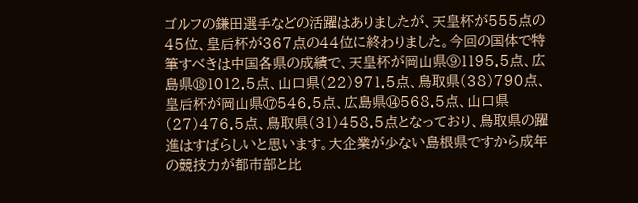ゴルフの鎌田選手などの活躍はありましたが、天皇杯が555点の45位、皇后杯が367点の44位に終わりました。今回の国体で特筆すべきは中国各県の成績で、天皇杯が岡山県⑨1195.5点、広島県⑱1012.5点、山口県(22)971.5点、鳥取県(38)790点、皇后杯が岡山県⑰546.5点、広島県⑭568.5点、山口県(27)476.5点、鳥取県(31)458.5点となっており、鳥取県の躍進はすばらしいと思います。大企業が少ない島根県ですから成年の競技力が都市部と比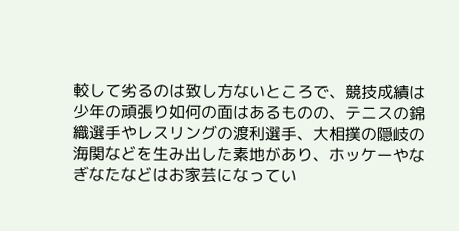較して劣るのは致し方ないところで、競技成績は少年の頑張り如何の面はあるものの、テニスの錦織選手やレスリングの渡利選手、大相撲の隠岐の海関などを生み出した素地があり、ホッケーやなぎなたなどはお家芸になってい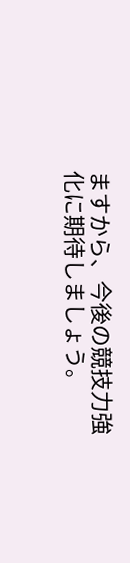ますから、今後の競技力強化に期待しましょう。